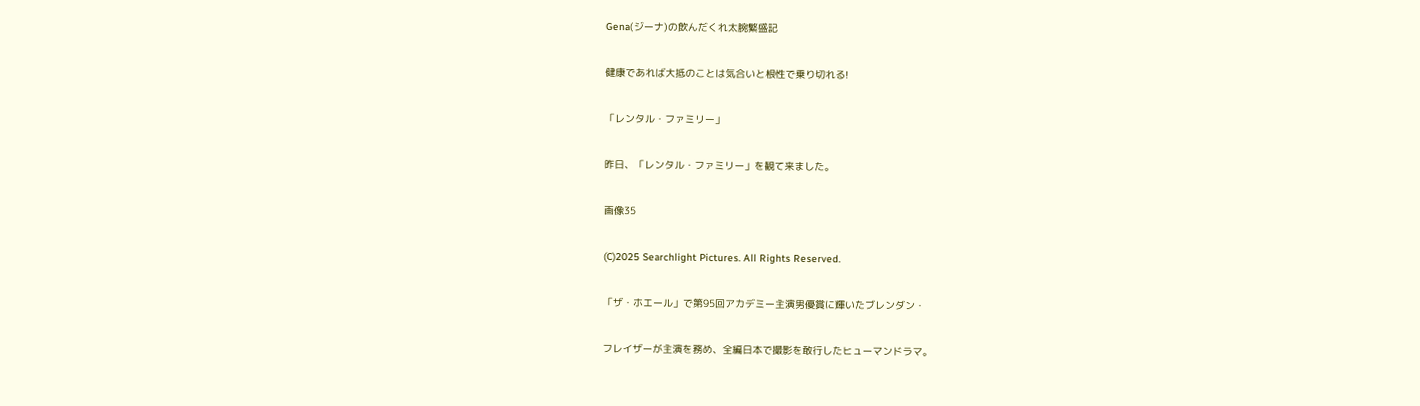Gena(ジーナ)の飲んだくれ太腕繁盛記

健康であれば大抵のことは気合いと根性で乗り切れる!

「レンタル・ファミリー」

昨日、「レンタル・ファミリー」を観て来ました。

画像35

(C)2025 Searchlight Pictures. All Rights Reserved.

「ザ・ホエール」で第95回アカデミー主演男優賞に輝いたブレンダン・

フレイザーが主演を務め、全編日本で撮影を敢行したヒューマンドラマ。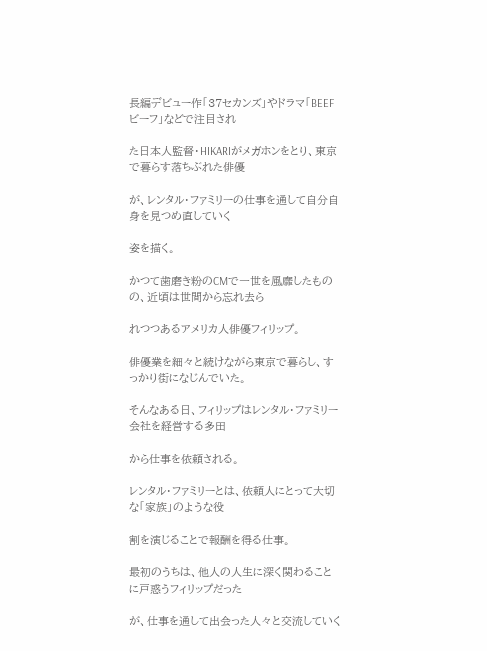長編デビュー作「37セカンズ」やドラマ「BEEF ビーフ」などで注目され

た日本人監督・HIKARIがメガホンをとり、東京で暮らす落ちぶれた俳優

が、レンタル・ファミリーの仕事を通して自分自身を見つめ直していく

姿を描く。

かつて歯磨き粉のCMで一世を風靡したものの、近頃は世間から忘れ去ら

れつつあるアメリカ人俳優フィリップ。

俳優業を細々と続けながら東京で暮らし、すっかり街になじんでいた。

そんなある日、フィリップはレンタル・ファミリー会社を経営する多田

から仕事を依頼される。

レンタル・ファミリーとは、依頼人にとって大切な「家族」のような役

割を演じることで報酬を得る仕事。

最初のうちは、他人の人生に深く関わることに戸惑うフィリップだった

が、仕事を通して出会った人々と交流していく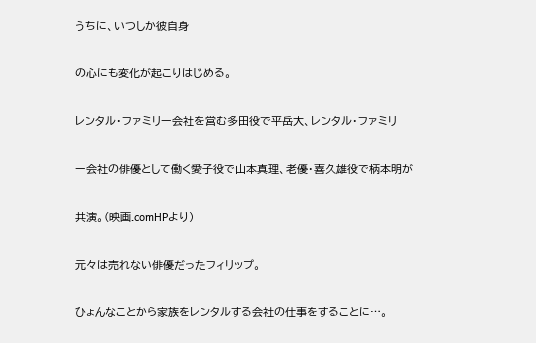うちに、いつしか彼自身

の心にも変化が起こりはじめる。

レンタル・ファミリー会社を営む多田役で平岳大、レンタル・ファミリ

ー会社の俳優として働く愛子役で山本真理、老優・喜久雄役で柄本明が

共演。(映画.comHPより)

元々は売れない俳優だったフィリップ。

ひょんなことから家族をレンタルする会社の仕事をすることに…。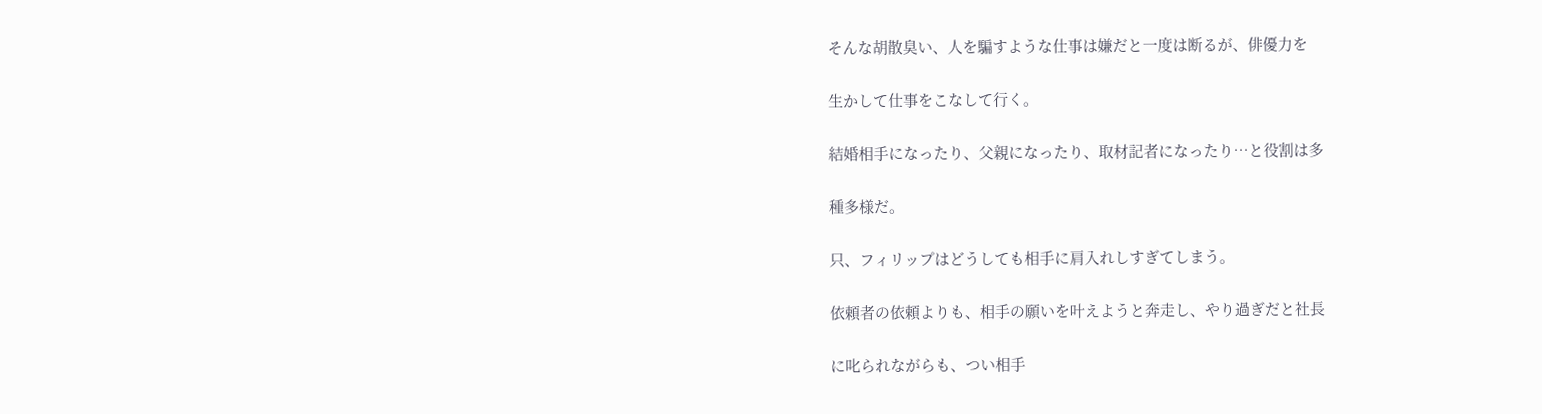そんな胡散臭い、人を騙すような仕事は嫌だと一度は断るが、俳優力を

生かして仕事をこなして行く。

結婚相手になったり、父親になったり、取材記者になったり…と役割は多

種多様だ。

只、フィリップはどうしても相手に肩入れしすぎてしまう。

依頼者の依頼よりも、相手の願いを叶えようと奔走し、やり過ぎだと社長

に叱られながらも、つい相手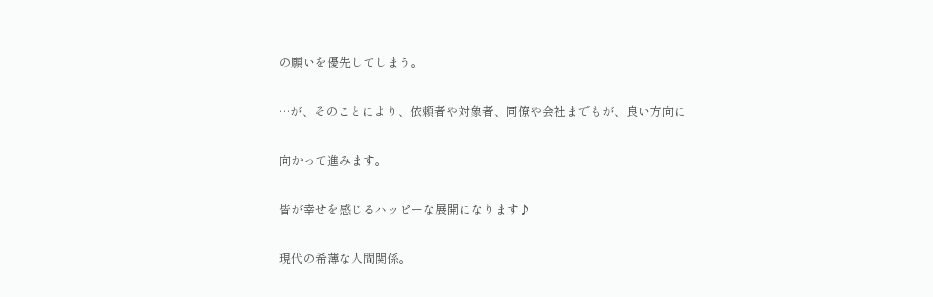の願いを優先してしまう。

…が、そのことにより、依頼者や対象者、同僚や会社までもが、良い方向に

向かって進みます。

皆が幸せを感じるハッピーな展開になります♪

現代の希薄な人間関係。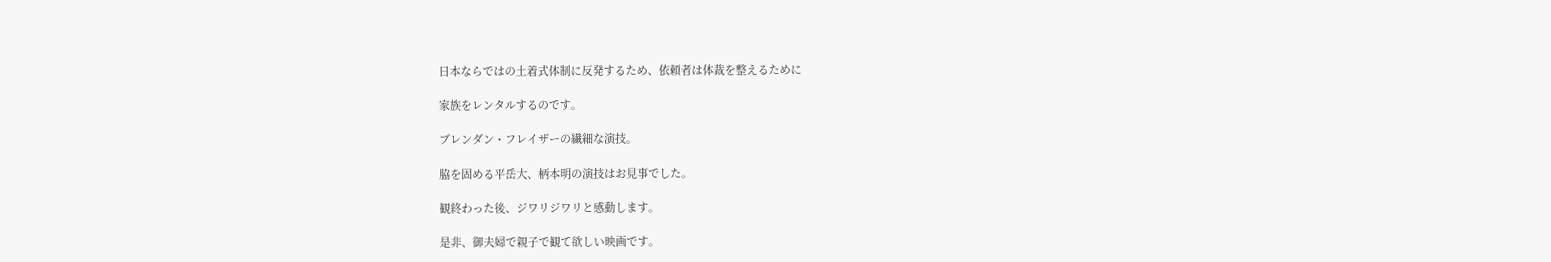日本ならではの土着式体制に反発するため、依頼者は体裁を整えるために

家族をレンタルするのです。

ブレンダン・フレイザーの繊細な演技。

脇を固める平岳大、柄本明の演技はお見事でした。

観終わった後、ジワリジワリと感動します。

是非、御夫婦で親子で観て欲しい映画です。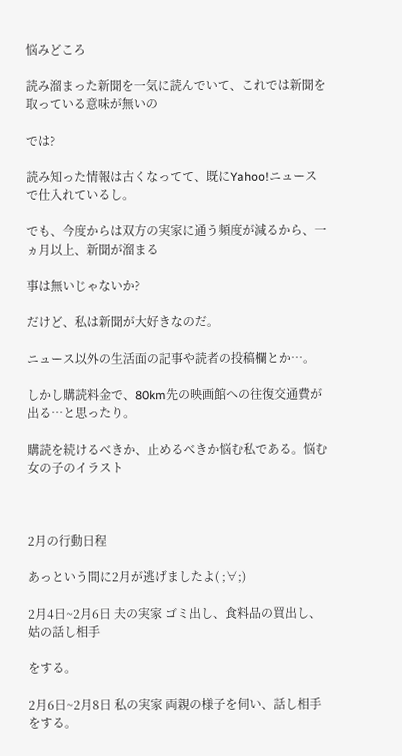悩みどころ

読み溜まった新聞を一気に読んでいて、これでは新聞を取っている意味が無いの

では?

読み知った情報は古くなってて、既にYahoo!ニュースで仕入れているし。

でも、今度からは双方の実家に通う頻度が減るから、一ヵ月以上、新聞が溜まる

事は無いじゃないか?

だけど、私は新聞が大好きなのだ。

ニュース以外の生活面の記事や読者の投稿欄とか…。

しかし購読料金で、80km先の映画館への往復交通費が出る…と思ったり。

購読を続けるべきか、止めるべきか悩む私である。悩む女の子のイラスト



2月の行動日程

あっという間に2月が逃げましたよ( ;∀;)

2月4日~2月6日 夫の実家 ゴミ出し、食料品の買出し、姑の話し相手

をする。

2月6日~2月8日 私の実家 両親の様子を伺い、話し相手をする。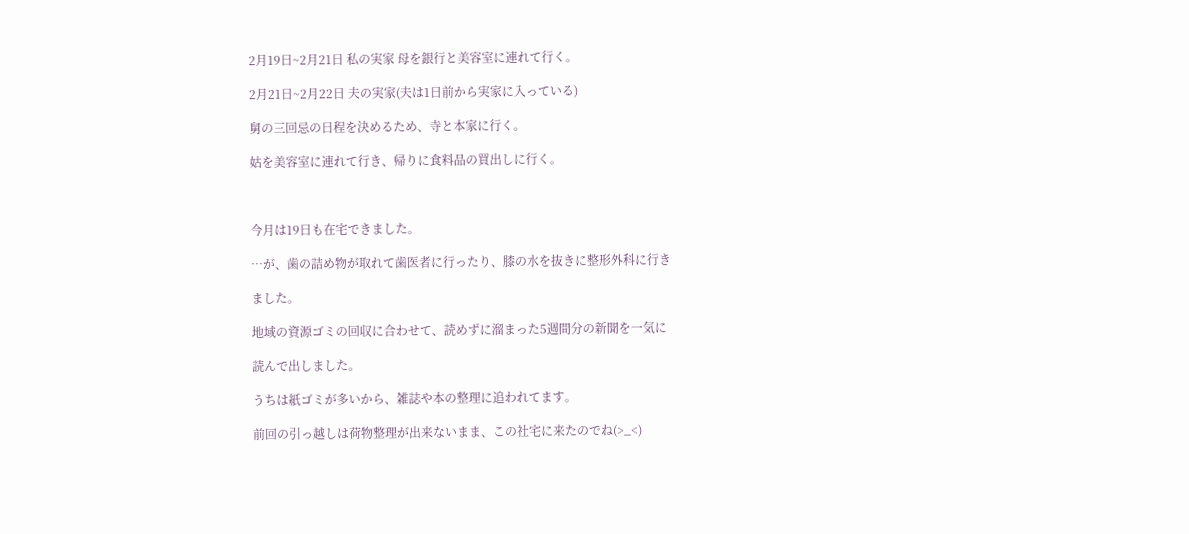2月19日~2月21日 私の実家 母を銀行と美容室に連れて行く。

2月21日~2月22日 夫の実家(夫は1日前から実家に入っている)

舅の三回忌の日程を決めるため、寺と本家に行く。

姑を美容室に連れて行き、帰りに食料品の買出しに行く。



今月は19日も在宅できました。

…が、歯の詰め物が取れて歯医者に行ったり、膝の水を抜きに整形外科に行き

ました。

地域の資源ゴミの回収に合わせて、読めずに溜まった5週間分の新聞を一気に

読んで出しました。

うちは紙ゴミが多いから、雑誌や本の整理に追われてます。

前回の引っ越しは荷物整理が出来ないまま、この社宅に来たのでね(>_<)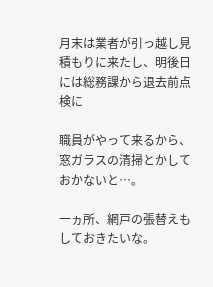月末は業者が引っ越し見積もりに来たし、明後日には総務課から退去前点検に

職員がやって来るから、窓ガラスの清掃とかしておかないと…。

一ヵ所、網戸の張替えもしておきたいな。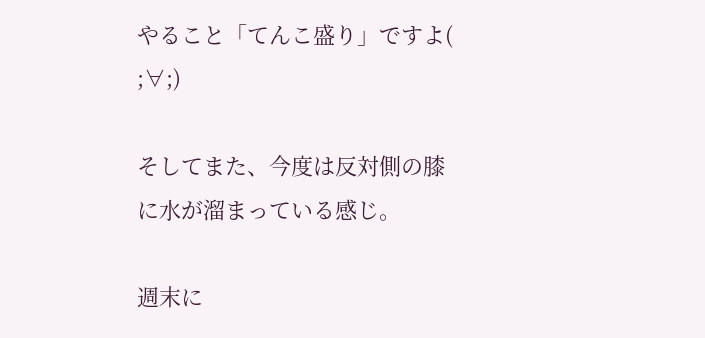やること「てんこ盛り」ですよ( ;∀;)

そしてまた、今度は反対側の膝に水が溜まっている感じ。

週末に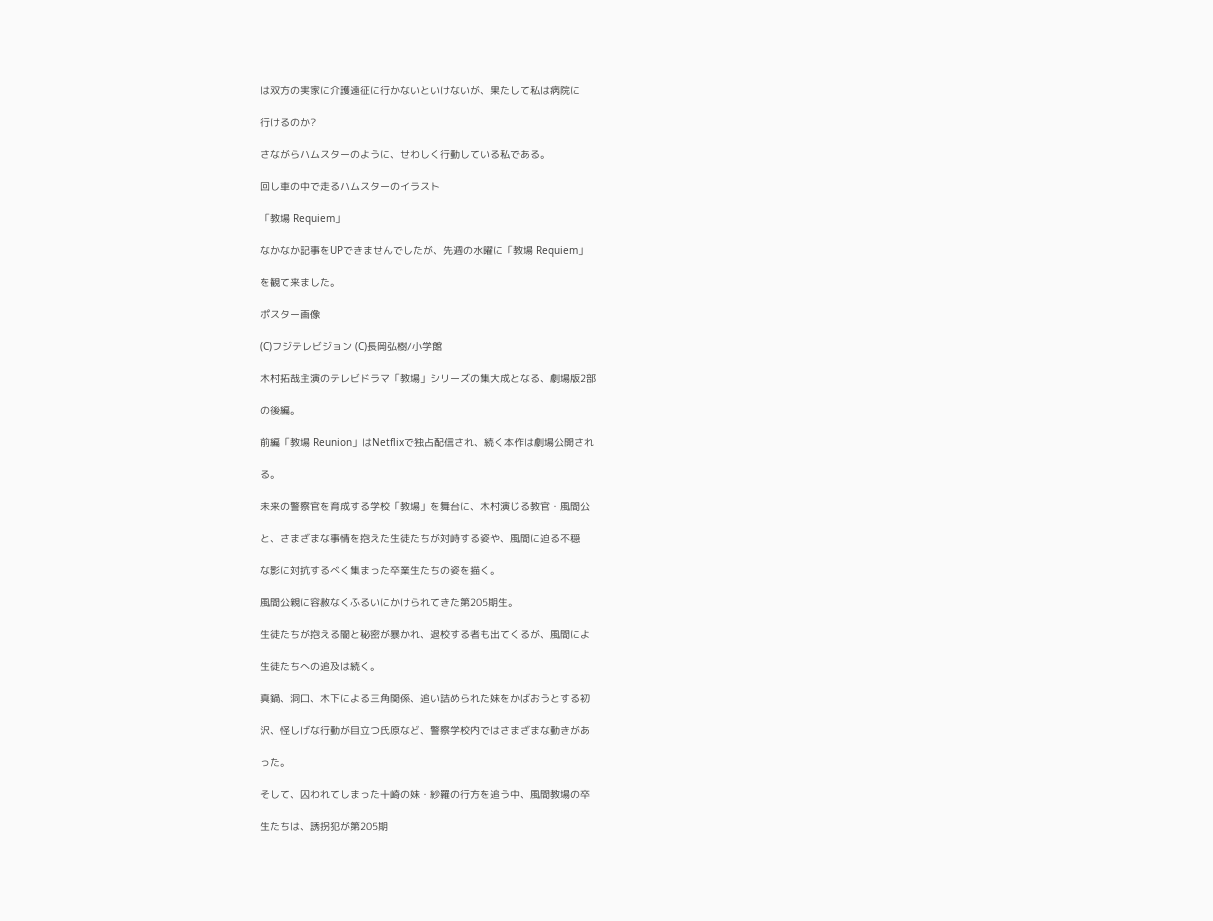は双方の実家に介護遠征に行かないといけないが、果たして私は病院に

行けるのか?

さながらハムスターのように、せわしく行動している私である。

回し車の中で走るハムスターのイラスト

「教場 Requiem」

なかなか記事をUPできませんでしたが、先週の水曜に「教場 Requiem」

を観て来ました。

ポスター画像

(C)フジテレビジョン (C)長岡弘樹/小学館

木村拓哉主演のテレビドラマ「教場」シリーズの集大成となる、劇場版2部

の後編。

前編「教場 Reunion」はNetflixで独占配信され、続く本作は劇場公開され

る。

未来の警察官を育成する学校「教場」を舞台に、木村演じる教官・風間公

と、さまざまな事情を抱えた生徒たちが対峙する姿や、風間に迫る不穏

な影に対抗するべく集まった卒業生たちの姿を描く。

風間公親に容赦なくふるいにかけられてきた第205期生。

生徒たちが抱える闇と秘密が暴かれ、退校する者も出てくるが、風間によ

生徒たちへの追及は続く。

真鍋、洞口、木下による三角関係、追い詰められた妹をかばおうとする初

沢、怪しげな行動が目立つ氏原など、警察学校内ではさまざまな動きがあ

った。

そして、囚われてしまった十崎の妹・紗羅の行方を追う中、風間教場の卒

生たちは、誘拐犯が第205期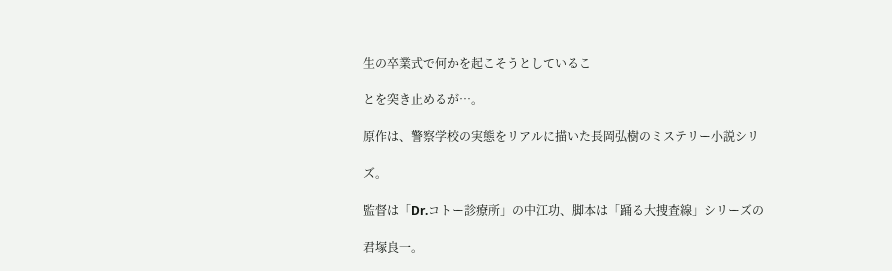生の卒業式で何かを起こそうとしているこ

とを突き止めるが…。

原作は、警察学校の実態をリアルに描いた長岡弘樹のミステリー小説シリ

ズ。

監督は「Dr.コトー診療所」の中江功、脚本は「踊る大捜査線」シリーズの

君塚良一。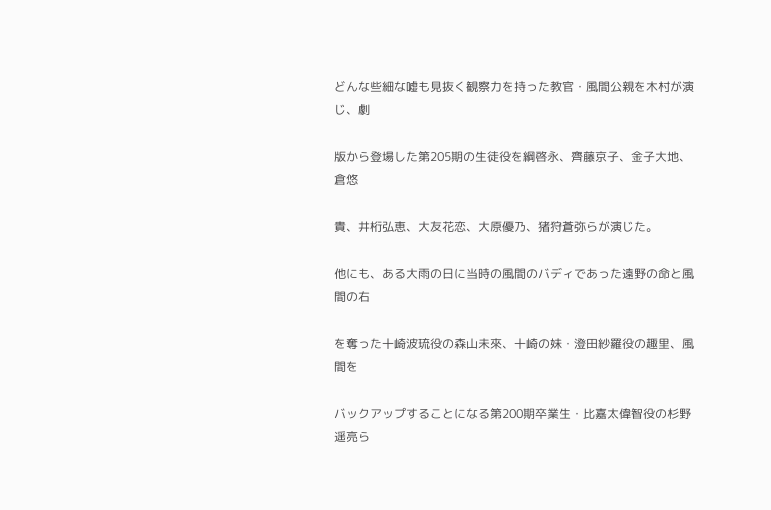どんな些細な嘘も見抜く観察力を持った教官・風間公親を木村が演じ、劇

版から登場した第205期の生徒役を綱啓永、齊藤京子、金子大地、倉悠

貴、井桁弘恵、大友花恋、大原優乃、猪狩蒼弥らが演じた。

他にも、ある大雨の日に当時の風間のバディであった遠野の命と風間の右

を奪った十崎波琉役の森山未來、十崎の妹・澄田紗羅役の趣里、風間を

バックアップすることになる第200期卒業生・比嘉太偉智役の杉野遥亮ら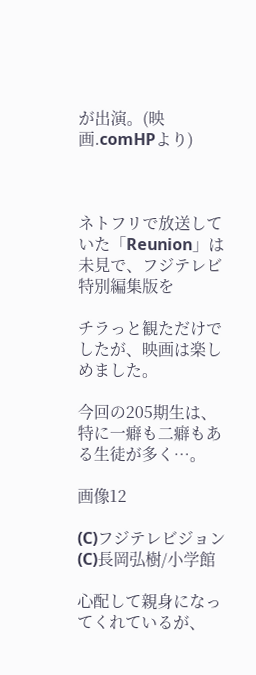が出演。(映画.comHPより)



ネトフリで放送していた「Reunion」は未見で、フジテレビ特別編集版を

チラっと観ただけでしたが、映画は楽しめました。

今回の205期生は、特に一癖も二癖もある生徒が多く…。

画像12

(C)フジテレビジョン (C)長岡弘樹/小学館

心配して親身になってくれているが、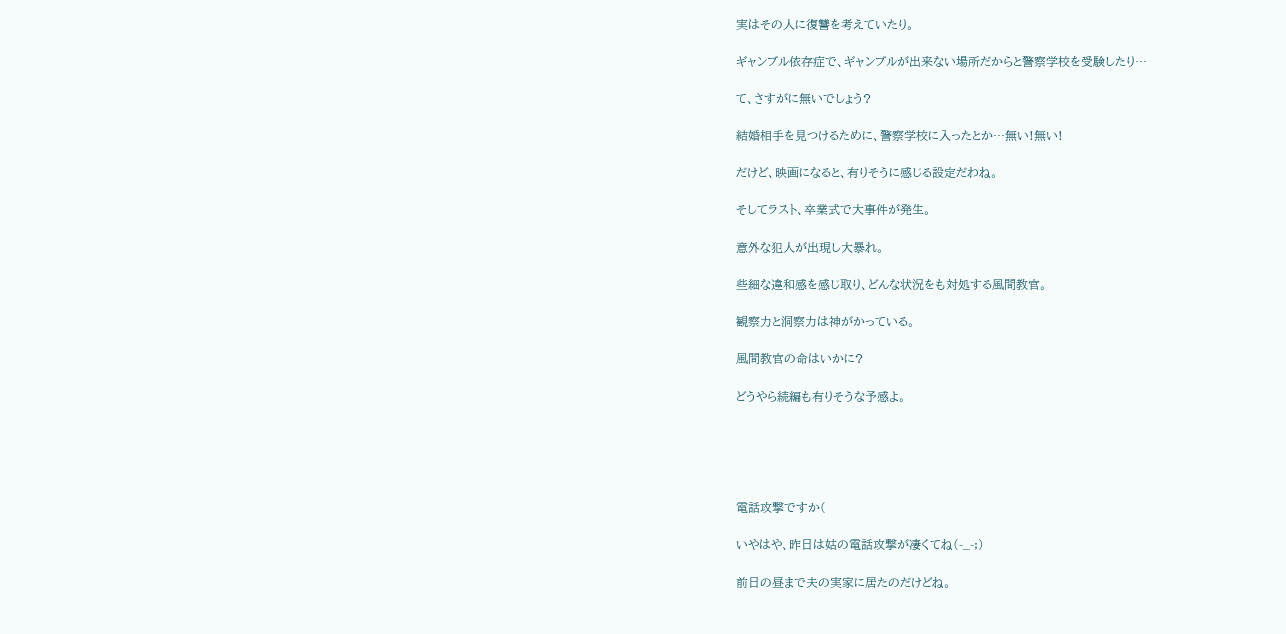実はその人に復讐を考えていたり。

ギャンブル依存症で、ギャンブルが出来ない場所だからと警察学校を受験したり…

て、さすがに無いでしょう?

結婚相手を見つけるために、警察学校に入ったとか…無い!無い!

だけど、映画になると、有りそうに感じる設定だわね。

そしてラスト、卒業式で大事件が発生。

意外な犯人が出現し大暴れ。

些細な違和感を感じ取り、どんな状況をも対処する風間教官。

観察力と洞察力は神がかっている。

風間教官の命はいかに?

どうやら続編も有りそうな予感よ。





電話攻撃ですか(

いやはや、昨日は姑の電話攻撃が凄くてね(-_-;)

前日の昼まで夫の実家に居たのだけどね。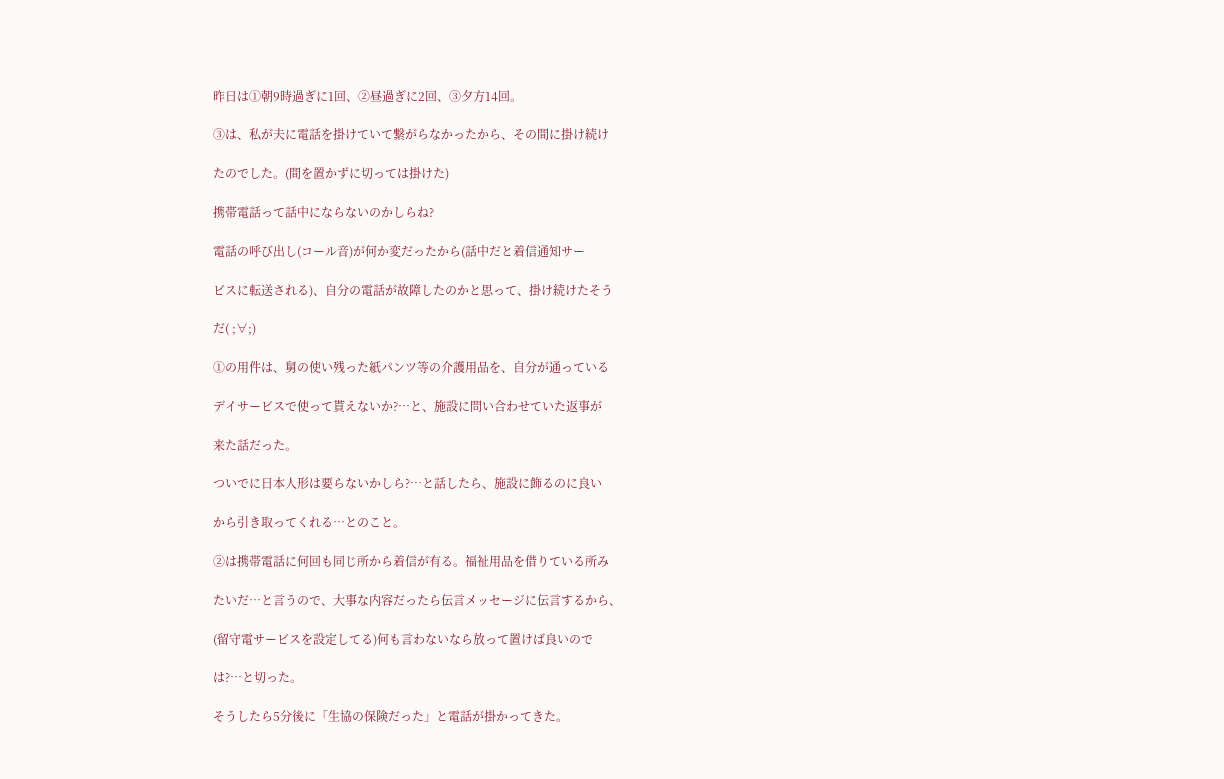昨日は①朝9時過ぎに1回、②昼過ぎに2回、③夕方14回。

③は、私が夫に電話を掛けていて繋がらなかったから、その間に掛け続け

たのでした。(間を置かずに切っては掛けた)

携帯電話って話中にならないのかしらね?

電話の呼び出し(コール音)が何か変だったから(話中だと着信通知サー

ビスに転送される)、自分の電話が故障したのかと思って、掛け続けたそう

だ( ;∀;)

①の用件は、舅の使い残った紙パンツ等の介護用品を、自分が通っている

デイサービスで使って貰えないか?…と、施設に問い合わせていた返事が

来た話だった。

ついでに日本人形は要らないかしら?…と話したら、施設に飾るのに良い

から引き取ってくれる…とのこと。

②は携帯電話に何回も同じ所から着信が有る。福祉用品を借りている所み

たいだ…と言うので、大事な内容だったら伝言メッセージに伝言するから、

(留守電サービスを設定してる)何も言わないなら放って置けば良いので

は?…と切った。

そうしたら5分後に「生協の保険だった」と電話が掛かってきた。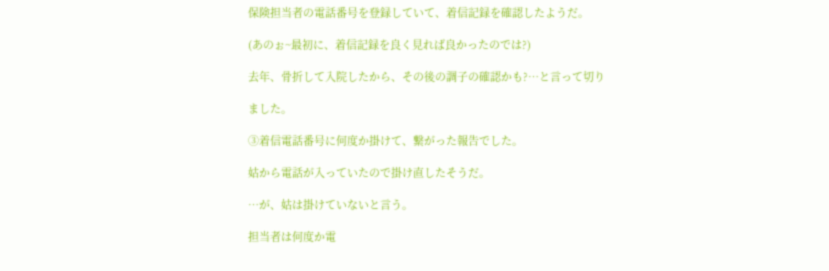保険担当者の電話番号を登録していて、着信記録を確認したようだ。

(あのぉ~最初に、着信記録を良く見れば良かったのでは?)

去年、骨折して入院したから、その後の調子の確認かも?…と言って切り

ました。

③着信電話番号に何度か掛けて、繋がった報告でした。

姑から電話が入っていたので掛け直したそうだ。

…が、姑は掛けていないと言う。

担当者は何度か電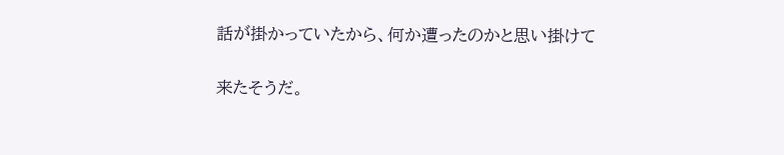話が掛かっていたから、何か遭ったのかと思い掛けて

来たそうだ。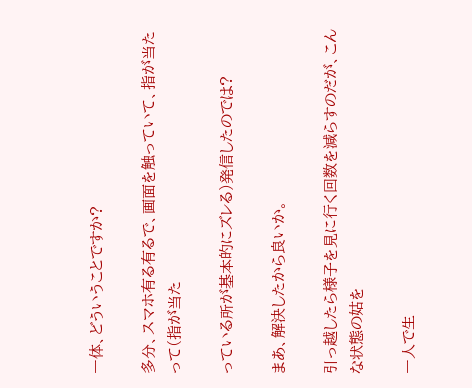一体、どういうことですか?

多分、スマホ有る有るで、画面を触っていて、指が当たって(指が当た

っている所が基本的にズレる)発信したのでは?

まあ、解決したから良いか。

引っ越したら様子を見に行く回数を減らすのだが、こんな状態の姑を

一人で生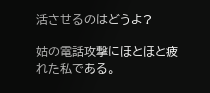活させるのはどうよ?

姑の電話攻撃にほとほと疲れた私である。